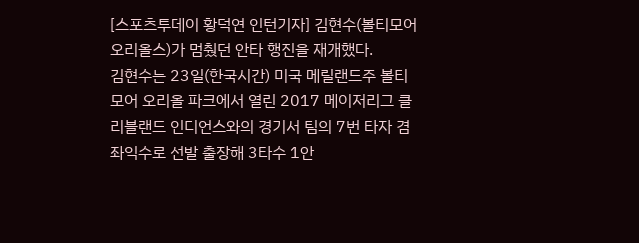[스포츠투데이 황덕연 인턴기자] 김현수(볼티모어 오리올스)가 멈췄던 안타 행진을 재개했다.
김현수는 23일(한국시간) 미국 메릴랜드주 볼티모어 오리올 파크에서 열린 2017 메이저리그 클리블랜드 인디언스와의 경기서 팀의 7번 타자 겸 좌익수로 선발 출장해 3타수 1안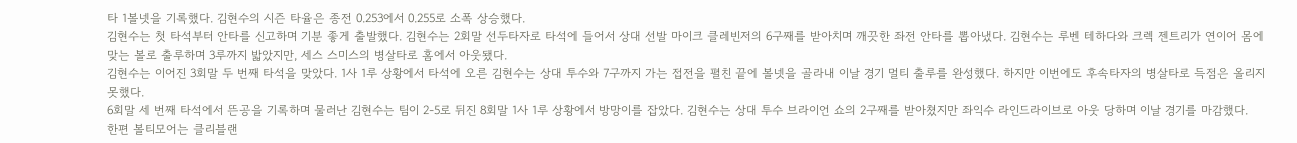타 1볼넷을 기록했다. 김현수의 시즌 타율은 종전 0.253에서 0.255로 소폭 상승했다.
김현수는 첫 타석부터 안타를 신고하며 기분 좋게 출발했다. 김현수는 2회말 선두타자로 타석에 들어서 상대 선발 마이크 클레빈저의 6구째를 받아치며 깨끗한 좌전 안타를 뽑아냈다. 김현수는 루벤 테하다와 크렉 젠트리가 연이어 몸에 맞는 볼로 출루하며 3루까지 밟았지만, 세스 스미스의 병살타로 홈에서 아웃됐다.
김현수는 이어진 3회말 두 번째 타석을 맞았다. 1사 1루 상황에서 타석에 오른 김현수는 상대 투수와 7구까지 가는 접전을 펼친 끝에 볼넷을 골라내 이날 경기 멀티 출루를 완성했다. 하지만 이번에도 후속타자의 병살타로 득점은 올리지 못했다.
6회말 세 번째 타석에서 뜬공을 기록하며 물러난 김현수는 팀이 2-5로 뒤진 8회말 1사 1루 상황에서 방망이를 잡았다. 김현수는 상대 투수 브라이언 쇼의 2구째를 받아쳤지만 좌익수 라인드라이브로 아웃 당하며 이날 경기를 마감했다.
한편 볼티모어는 클리블랜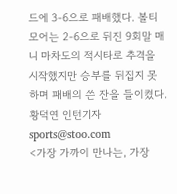드에 3-6으로 패배했다. 볼티모어는 2-6으로 뒤진 9회말 매니 마차도의 적시타로 추격을 시작했지만 승부를 뒤집지 못하며 패배의 쓴 잔을 들이켰다.
황덕연 인턴기자 sports@stoo.com
<가장 가까이 만나는, 가장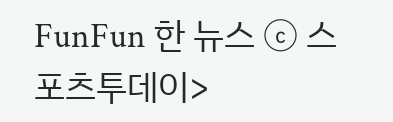FunFun 한 뉴스 ⓒ 스포츠투데이>